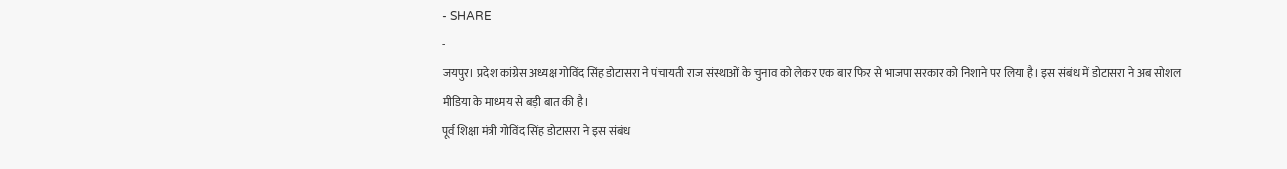- SHARE
-
जयपुर। प्रदेश कांग्रेस अध्यक्ष गोविंद सिंह डोटासरा ने पंचायती राज संस्थाओं के चुनाव को लेकर एक बार फिर से भाजपा सरकार को निशाने पर लिया है। इस संबंध में डोटासरा ने अब सोशल मीडिया के माध्मय से बड़ी बात की है।
पूर्व शिक्षा मंत्री गोविंद सिंह डोटासरा ने इस संबंध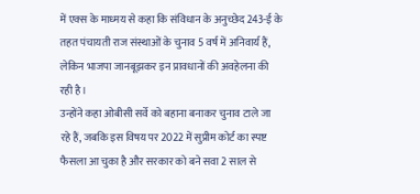में एक्स के माध्मय से कहा कि संविधान के अनुच्छेद 243-ई के तहत पंचायती राज संस्थाओं के चुनाव 5 वर्ष में अनिवार्य हैं, लेकिन भाजपा जानबूझकर इन प्रावधानों की अवहेलना की रही है।
उन्होंने कहा ओबीसी सर्वे को बहाना बनाकर चुनाव टाले जा रहे हैं, जबकि इस विषय पर 2022 में सुप्रीम कोर्ट का स्पष्ट फैसला आ चुका है और सरकार को बने सवा 2 साल से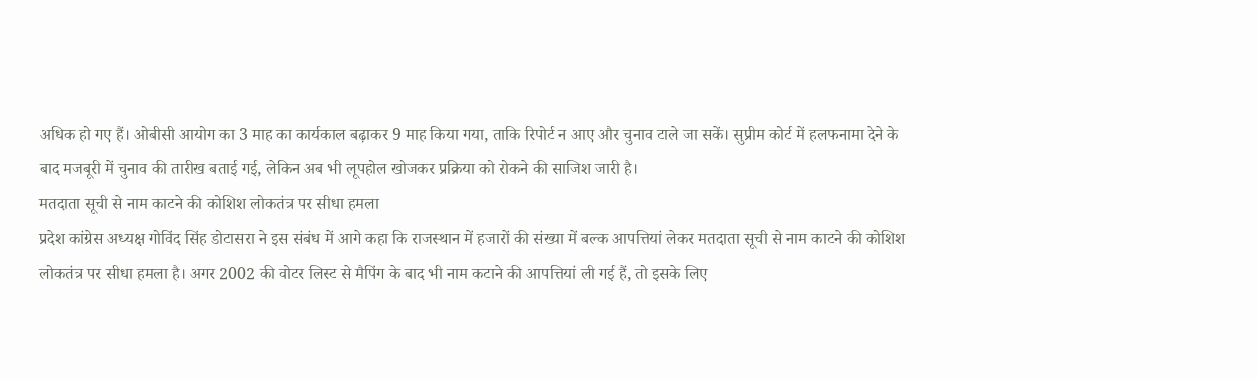अधिक हो गए हैं। ओबीसी आयोग का 3 माह का कार्यकाल बढ़ाकर 9 माह किया गया, ताकि रिपोर्ट न आए और चुनाव टाले जा सकें। सुप्रीम कोर्ट में हलफनामा देने के बाद मजबूरी में चुनाव की तारीख बताई गई, लेकिन अब भी लूपहोल खोजकर प्रक्रिया को रोकने की साजिश जारी है।
मतदाता सूची से नाम काटने की कोशिश लोकतंत्र पर सीधा हमला
प्रदेश कांग्रेस अध्यक्ष गोविंद सिंह डोटासरा ने इस संबंध में आगे कहा कि राजस्थान में हजारों की संख्या में बल्क आपत्तियां लेकर मतदाता सूची से नाम काटने की कोशिश लोकतंत्र पर सीधा हमला है। अगर 2002 की वोटर लिस्ट से मैपिंग के बाद भी नाम कटाने की आपत्तियां ली गई हैं, तो इसके लिए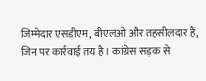जिम्मेदार एसडीएम, बीएलओ और तहसीलदार हैं, जिन पर कार्रवाई तय है। कांग्रेस सड़क से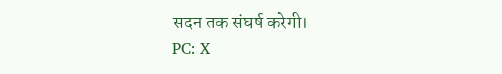सदन तक संघर्ष करेगी।
PC: X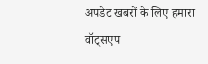अपडेट खबरों के लिए हमारा वॉट्सएप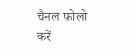चैनल फोलो करें